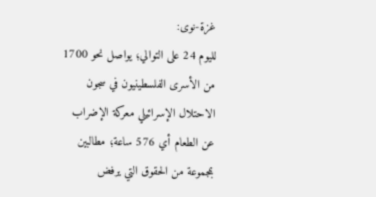غزة-نوى:
لليوم 24 على التوالي؛ يواصل نحو 1700 من الأسرى الفلسطينيون في سجون الاحتلال الإسرائيلي معركة الإضراب عن الطعام أي 576 ساعة؛ مطالبين بمجموعة من الحقوق التي يرفض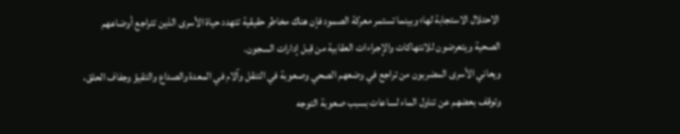الاحتلال الاستجابة لها؛ وبينما تستمر معركة الصمود فإن هناك مخاطر حقيقية تتهدد حياة الأسرى الذين تتراجع أوضاعهم الصحية ويتعرضون للانتهاكات والإجراءات العقابية من قِبل إدارات السجون.
ويعاني الأسرى المضربون من تراجع في وضعهم الصحي وصعوبة في التنقل وآلام في المعدة والصداع والتقيؤ وجفاف الحلق، وتوقف بعضهم عن تناول الماء لساعات بسبب صعوبة التوجه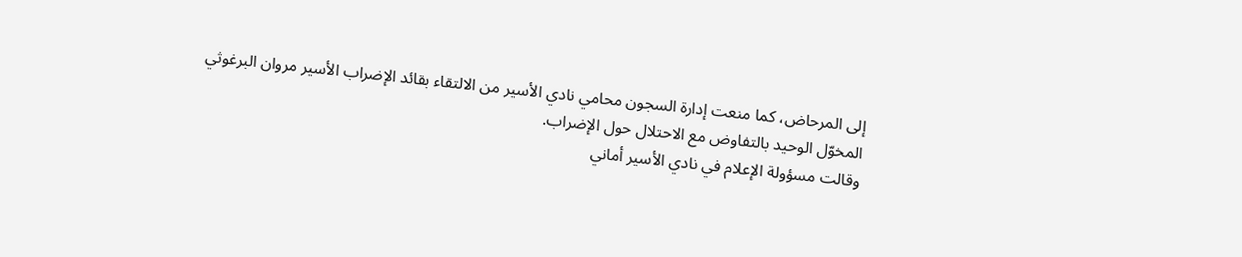إلى المرحاض، كما منعت إدارة السجون محامي نادي الأسير من الالتقاء بقائد الإضراب الأسير مروان البرغوثي المخوّل الوحيد بالتفاوض مع الاحتلال حول الإضراب.
وقالت مسؤولة الإعلام في نادي الأسير أماني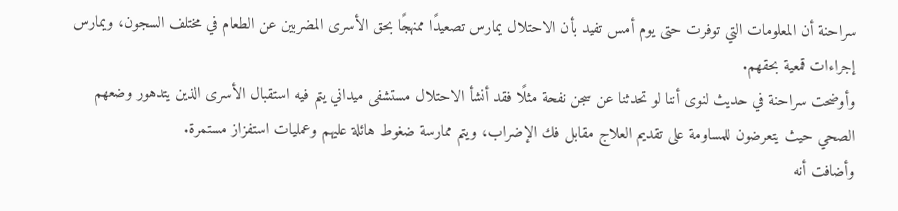سراحنة أن المعلومات التي توفرت حتى يوم أمس تفيد بأن الاحتلال يمارس تصعيدًا ممنهجًا بحق الأسرى المضربين عن الطعام في مختلف السجون، ويمارس إجراءات قمعية بحقهم.
وأوضحت سراحنة في حديث لنوى أننا لو تحدثنا عن سجن نفحة مثلًا فقد أنشأ الاحتلال مستشفى ميداني يتم فيه استقبال الأسرى الذين يتدهور وضعهم الصحي حيث يتعرضون للمساومة على تقديم العلاج مقابل فك الإضراب، ويتم ممارسة ضغوط هائلة عليهم وعمليات استفزاز مستمرة.
وأضافت أنه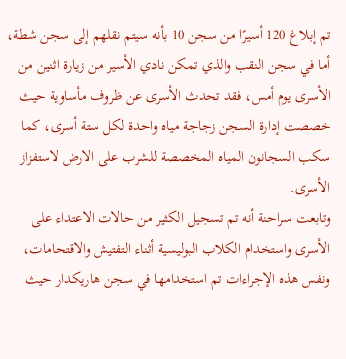تم إبلاغ 120 أسيرًا من سجن 10 بأنه سيتم نقلهم إلى سجن شطة، أما في سجن النقب والذي تمكن نادي الأسير من زيارة اثنين من الأسرى يوم أمس، فقد تحدث الأسرى عن ظروف مأساوية حيث خصصت إدارة السجن زجاجة مياه واحدة لكل ستة أسرى، كما سكب السجانون المياه المخصصة للشرب على الارض لاستفزاز الأسرى.
وتابعت سراحنة أنه تم تسجيل الكثير من حالات الاعتداء على الأسرى واستخدام الكلاب البوليسية أثناء التفتيش والاقتحامات، ونفس هذه الإجراءات تم استخدامها في سجن هاريكدار حيث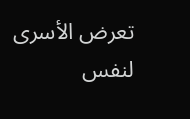تعرض الأسرى لنفس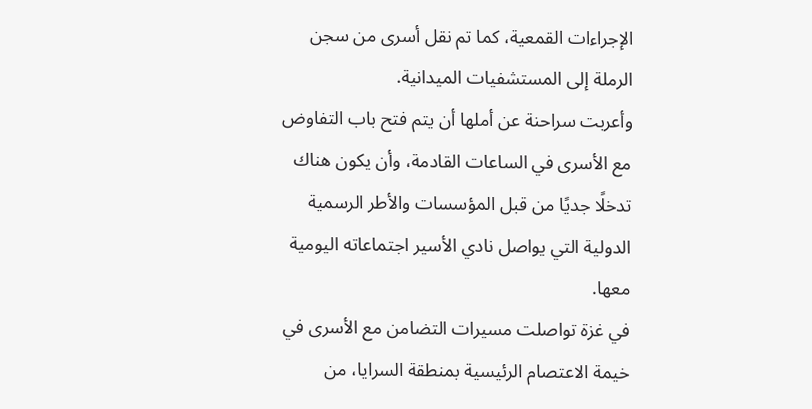الإجراءات القمعية، كما تم نقل أسرى من سجن الرملة إلى المستشفيات الميدانية.
وأعربت سراحنة عن أملها أن يتم فتح باب التفاوض مع الأسرى في الساعات القادمة، وأن يكون هناك تدخلًا جديًا من قبل المؤسسات والأطر الرسمية الدولية التي يواصل نادي الأسير اجتماعاته اليومية معها.
في غزة تواصلت مسيرات التضامن مع الأسرى في خيمة الاعتصام الرئيسية بمنطقة السرايا، من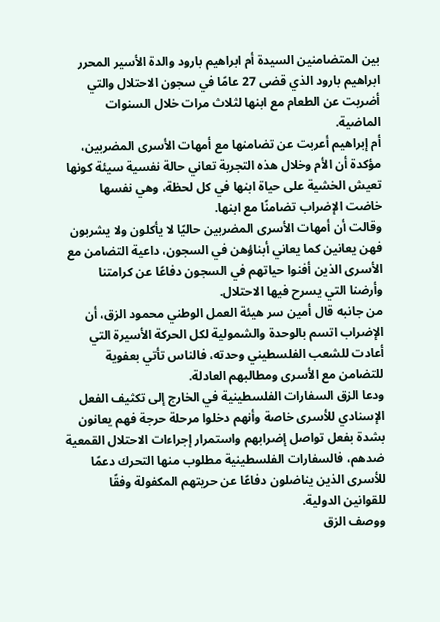بين المتضامنين السيدة أم ابراهيم بارود والدة الأسير المحرر ابراهيم بارود الذي قضى 27 عامًا في سجون الاحتلال والتي أضربت عن الطعام مع ابنها لثلاث مرات خلال السنوات الماضية.
أم إبراهيم أعربت عن تضامنها مع أمهات الأسرى المضربين، مؤكدة أن الأم وخلال هذه التجربة تعاني حالة نفسية سيئة كونها تعيش الخشية على حياة ابنها في كل لحظة، وهي نفسها خاضت الإضراب تضامنًا مع ابنها.
وقالت أن أمهات الأسرى المضربين حاليًا لا يأكلون ولا يشربون فهن يعانين كما يعاني أبناؤهن في السجون، داعية التضامن مع الأسرى الذين أفنوا حياتهم في السجون دفاعًا عن كرامتنا وأرضنا التي يسرح فيها الاحتلال.
من جانبه قال أمين سر هيئة العمل الوطني محمود الزق، أن الإضراب اتسم بالوحدة والشمولية لكل الحركة الأسيرة التي أعادت للشعب الفلسطيني وحدته، فالناس تأتي بعفوية للتضامن مع الأسرى ومطالبهم العادلة.
ودعا الزق السفارات الفلسطينية في الخارج إلى تكثيف الفعل الإسنادي للأسرى خاصة وأنهم دخلوا مرحلة حرجة فهم يعانون بشدة بفعل تواصل إضرابهم واستمرار إجراءات الاحتلال القمعية ضدهم، فالسفارات الفلسطينية مطلوب منها التحرك دعمًا للأسرى الذين يناضلون دفاعًا عن حريتهم المكفولة وفقًا للقوانين الدولية.
ووصف الزق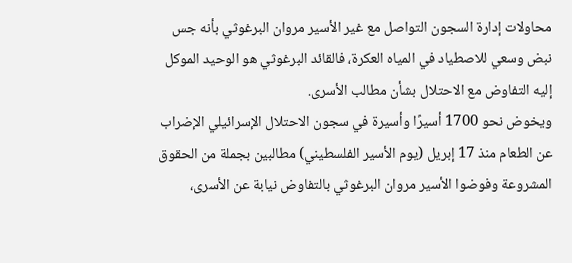محاولات إدارة السجون التواصل مع غير الأسير مروان البرغوثي بأنه جس نبض وسعي للاصطياد في المياه العكرة، فالقائد البرغوثي هو الوحيد الموكل إليه التفاوض مع الاحتلال بشأن مطالب الأسرى.
ويخوض نحو 1700 أسيرًا وأسيرة في سجون الاحتلال الإسرائيلي الإضراب عن الطعام منذ 17 إبريل (يوم الأسير الفلسطيني) مطالبين بجملة من الحقوق المشروعة وفوضوا الأسير مروان البرغوثي بالتفاوض نيابة عن الأسرى،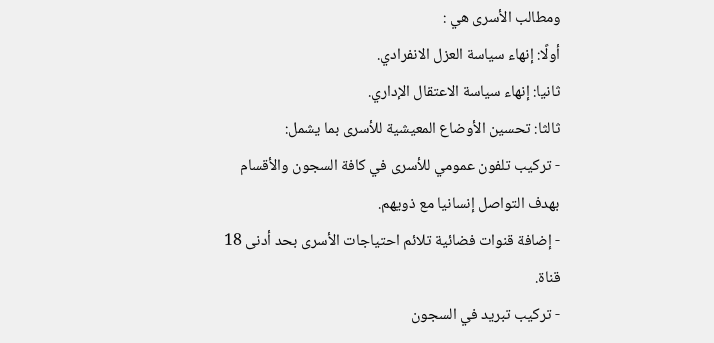ومطالب الأسرى هي :
أولًا: إنهاء سياسة العزل الانفرادي.
ثانيا: إنهاء سياسة الاعتقال الإداري.
ثالثا: تحسين الأوضاع المعيشية للأسرى بما يشمل:
- تركيب تلفون عمومي للأسرى في كافة السجون والأقسام بهدف التواصل إنسانيا مع ذويهم.
- إضافة قنوات فضائية تلائم احتياجات الأسرى بحد أدنى 18 قناة.
- تركيب تبريد في السجون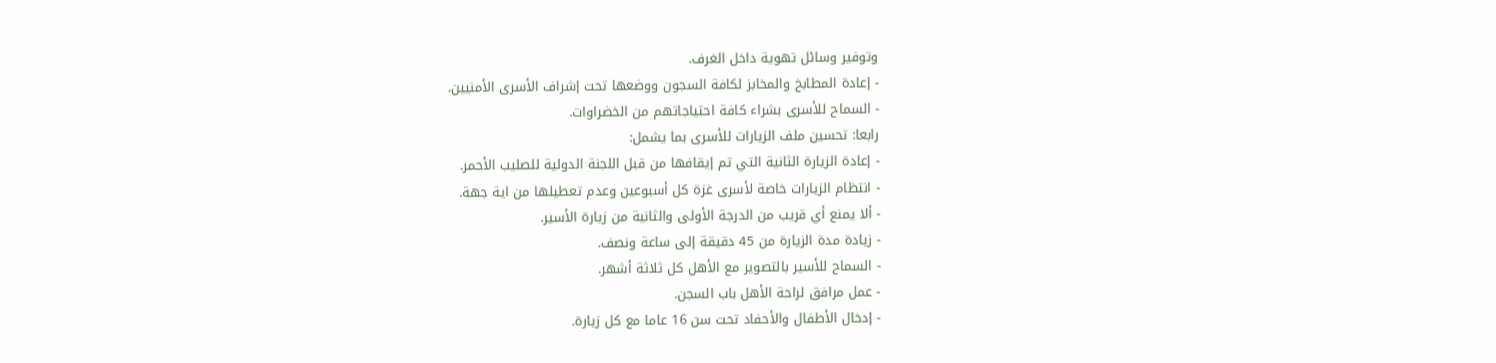وتوفير وسائل تهوية داخل الغرف.
- إعادة المطابخ والمخابز لكافة السجون ووضعها تحت إشراف الأسرى الأمنيين.
- السماح للأسرى بشراء كافة احتياجاتهم من الخضراوات.
رابعا: تحسين ملف الزيارات للأسرى بما يشمل:
- إعادة الزيارة الثانية التي تم إيقافها من قبل اللجنة الدولية للصليب الأحمر.
- انتظام الزيارات خاصة لأسرى غزة كل أسبوعين وعدم تعطيلها من اية جهة.
- ألا يمنع أي قريب من الدرجة الأولى والثانية من زيارة الأسير.
- زيادة مدة الزيارة من 45 دقيقة إلى ساعة ونصف.
- السماح للأسير بالتصوير مع الأهل كل ثلاثة أشهر.
- عمل مرافق لراحة الأهل باب السجن.
- إدخال الأطفال والأحفاد تحت سن 16 عاما مع كل زيارة.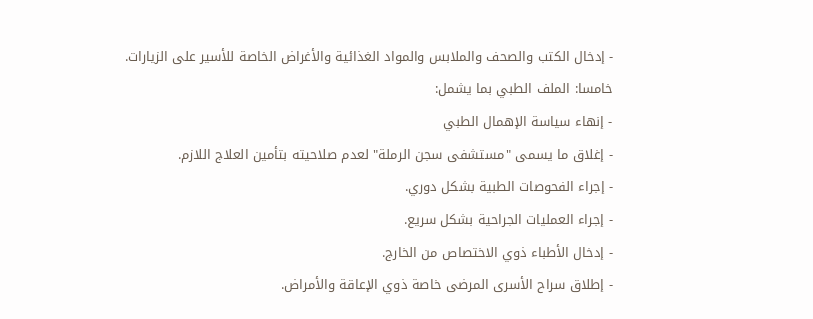- إدخال الكتب والصحف والملابس والمواد الغذائية والأغراض الخاصة للأسير على الزيارات.
خامسا: الملف الطبي بما يشمل:
- إنهاء سياسة الإهمال الطبي
- إغلاق ما يسمى "مستشفى سجن الرملة" لعدم صلاحيته بتأمين العلاج اللازم.
- إجراء الفحوصات الطبية بشكل دوري.
- إجراء العمليات الجراحية بشكل سريع.
- إدخال الأطباء ذوي الاختصاص من الخارج.
- إطلاق سراح الأسرى المرضى خاصة ذوي الإعاقة والأمراض.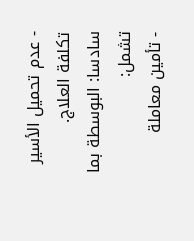- عدم تحميل الأسير تكلفة العلاج.
سادسا: البوسطة بما تشمل:
- تأمين معاملة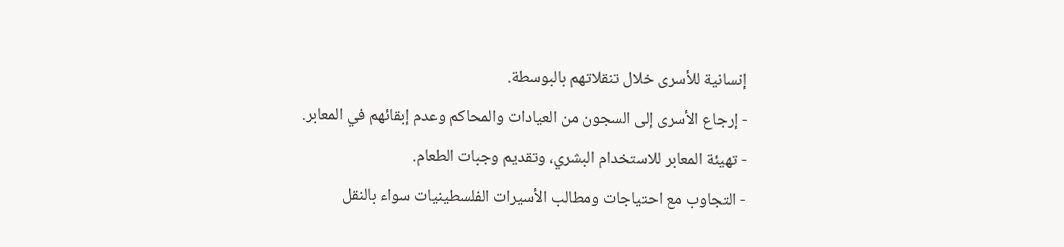إنسانية للأسرى خلال تنقلاتهم بالبوسطة.
- إرجاع الأسرى إلى السجون من العيادات والمحاكم وعدم إبقائهم في المعابر.
- تهيئة المعابر للاستخدام البشري، وتقديم وجبات الطعام.
- التجاوب مع احتياجات ومطالب الأسيرات الفلسطينيات سواء بالنقل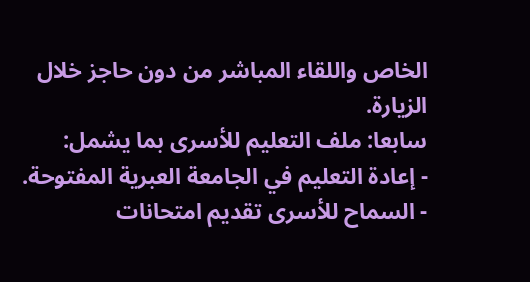الخاص واللقاء المباشر من دون حاجز خلال الزيارة.
سابعا: ملف التعليم للأسرى بما يشمل:
- إعادة التعليم في الجامعة العبرية المفتوحة.
- السماح للأسرى تقديم امتحانات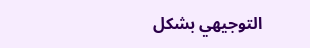التوجيهي بشكل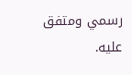رسمي ومتفق عليه.